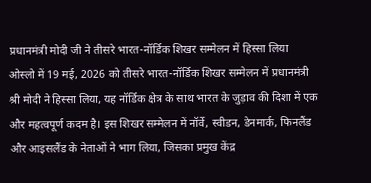प्रधानमंत्री मोदी जी ने तीसरे भारत-नॉर्डिक शिखर सम्मेलन में हिस्सा लिया
ओस्लो में 19 मई, 2026 को तीसरे भारत-नॉर्डिक शिखर सम्मेलन में प्रधानमंत्री श्री मोदी ने हिस्सा लिया, यह नॉर्डिक क्षेत्र के साथ भारत के जुड़ाव की दिशा में एक और महत्वपूर्ण कदम है। इस शिखर सम्मेलन में नॉर्वे, स्वीडन, डेनमार्क, फिनलैंड और आइसलैंड के नेताओं ने भाग लिया, जिसका प्रमुख केंद्र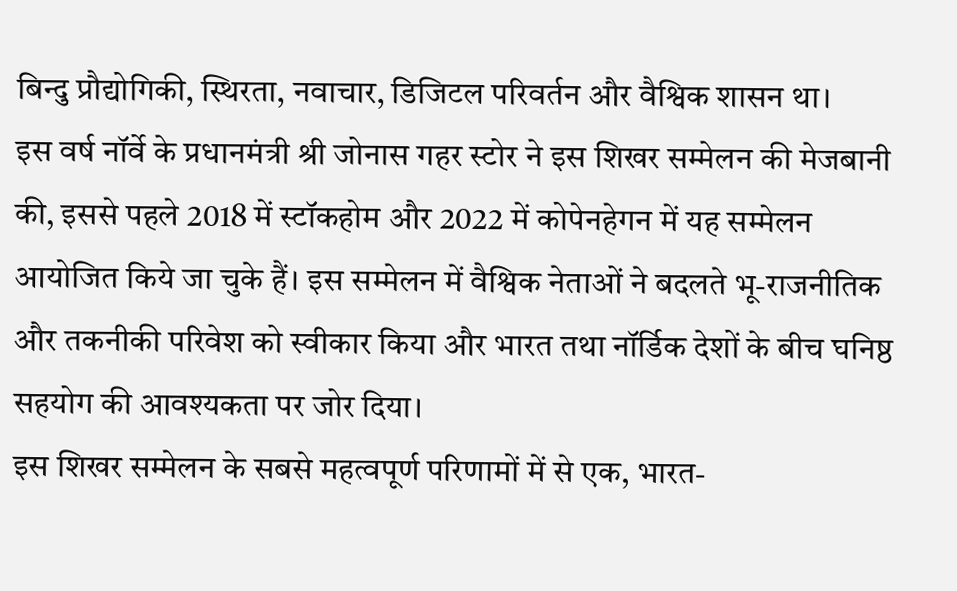बिन्दु प्रौद्योगिकी, स्थिरता, नवाचार, डिजिटल परिवर्तन और वैश्विक शासन था।
इस वर्ष नॉर्वे के प्रधानमंत्री श्री जोनास गहर स्टोर ने इस शिखर सम्मेलन की मेजबानी की, इससे पहले 2018 में स्टॉकहोम और 2022 में कोपेनहेगन में यह सम्मेलन आयोजित किये जा चुके हैं। इस सम्मेलन में वैश्विक नेताओं ने बदलते भू-राजनीतिक और तकनीकी परिवेश को स्वीकार किया और भारत तथा नॉर्डिक देशों के बीच घनिष्ठ सहयोग की आवश्यकता पर जोर दिया।
इस शिखर सम्मेलन के सबसे महत्वपूर्ण परिणामों में से एक, भारत-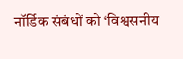नॉर्डिक संबंधों को ‘विश्वसनीय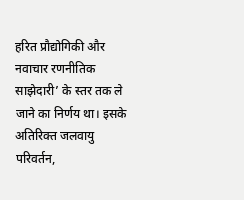हरित प्रौद्योगिकी और नवाचार रणनीतिक साझेदारी’ के स्तर तक ले जाने का निर्णय था। इसके अतिरिक्त जलवायु परिवर्तन,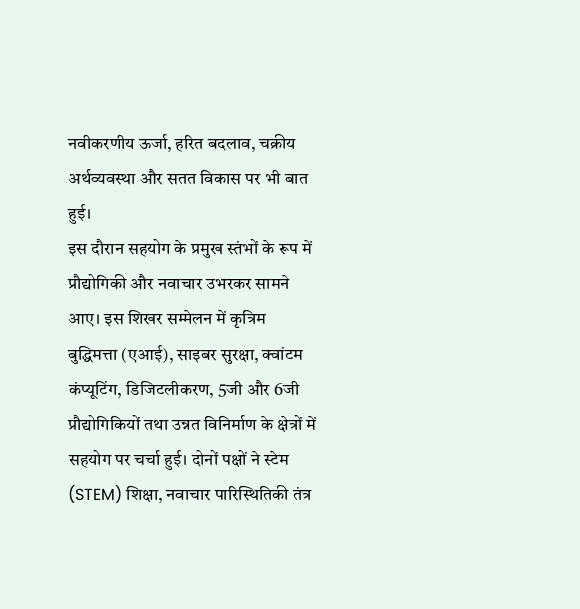नवीकरणीय ऊर्जा, हरित बदलाव, चक्रीय अर्थव्यवस्था और सतत विकास पर भी बात हुई।
इस दौरान सहयोग के प्रमुख स्तंभों के रूप में प्रौद्योगिकी और नवाचार उभरकर सामने आए। इस शिखर सम्मेलन में कृत्रिम बुद्धिमत्ता (एआई), साइबर सुरक्षा, क्वांटम कंप्यूटिंग, डिजिटलीकरण, 5जी और 6जी प्रौद्योगिकियों तथा उन्नत विनिर्माण के क्षेत्रों में सहयोग पर चर्चा हुई। दोनों पक्षों ने स्टेम (STEM) शिक्षा, नवाचार पारिस्थितिकी तंत्र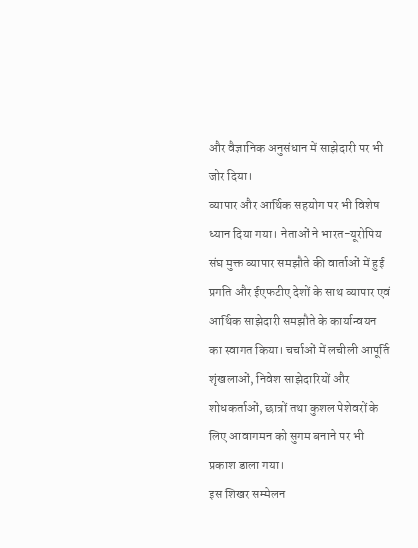और वैज्ञानिक अनुसंधान में साझेदारी पर भी जोर दिया।
व्यापार और आर्थिक सहयोग पर भी विशेष ध्यान दिया गया। नेताओं ने भारत-यूरोपिय संघ मुक्त व्यापार समझौते की वार्ताओं में हुई प्रगति और ईएफटीए देशों के साथ व्यापार एवं आर्थिक साझेदारी समझौते के कार्यान्वयन का स्वागत किया। चर्चाओं में लचीली आपूर्ति शृंखलाओं, निवेश साझेदारियों और शोधकर्ताओं, छात्रों तथा कुशल पेशेवरों के लिए आवागमन को सुगम बनाने पर भी प्रकाश डाला गया।
इस शिखर सम्मेलन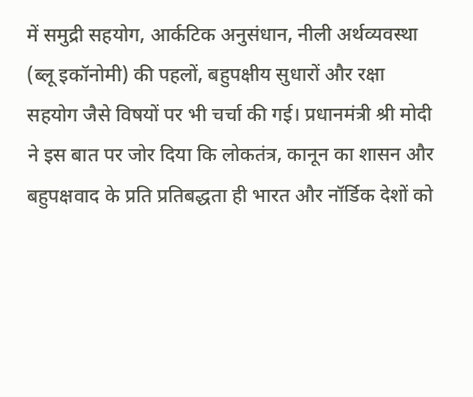में समुद्री सहयोग, आर्कटिक अनुसंधान, नीली अर्थव्यवस्था (ब्लू इकॉनोमी) की पहलों, बहुपक्षीय सुधारों और रक्षा सहयोग जैसे विषयों पर भी चर्चा की गई। प्रधानमंत्री श्री मोदी ने इस बात पर जोर दिया कि लोकतंत्र, कानून का शासन और बहुपक्षवाद के प्रति प्रतिबद्धता ही भारत और नॉर्डिक देशों को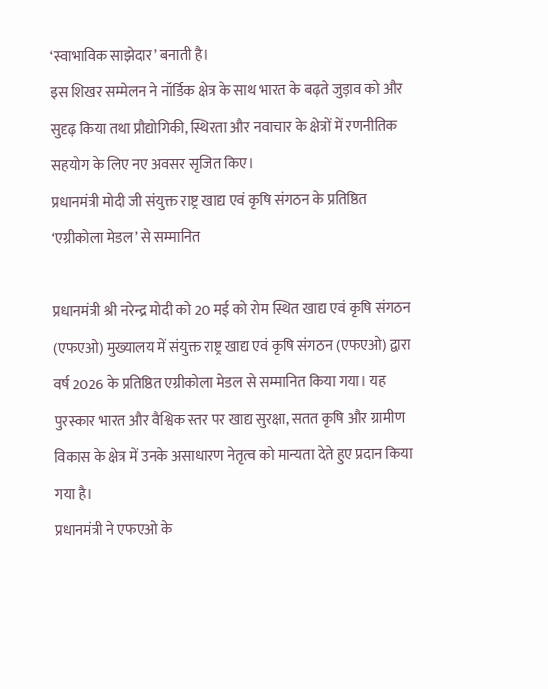‘स्वाभाविक साझेदार’ बनाती है।
इस शिखर सम्मेलन ने नॉर्डिक क्षेत्र के साथ भारत के बढ़ते जुड़ाव को और सुदृढ़ किया तथा प्रौद्योगिकी, स्थिरता और नवाचार के क्षेत्रों में रणनीतिक सहयोग के लिए नए अवसर सृजित किए।
प्रधानमंत्री मोदी जी संयुक्त राष्ट्र खाद्य एवं कृषि संगठन के प्रतिष्ठित ‘एग्रीकोला मेडल’ से सम्मानित

प्रधानमंत्री श्री नरेन्द्र मोदी को 20 मई को रोम स्थित खाद्य एवं कृषि संगठन (एफएओ) मुख्यालय में संयुक्त राष्ट्र खाद्य एवं कृषि संगठन (एफएओ) द्वारा वर्ष 2026 के प्रतिष्ठित एग्रीकोला मेडल से सम्मानित किया गया। यह पुरस्कार भारत और वैश्विक स्तर पर खाद्य सुरक्षा, सतत कृषि और ग्रामीण विकास के क्षेत्र में उनके असाधारण नेतृत्व को मान्यता देते हुए प्रदान किया गया है।
प्रधानमंत्री ने एफएओ के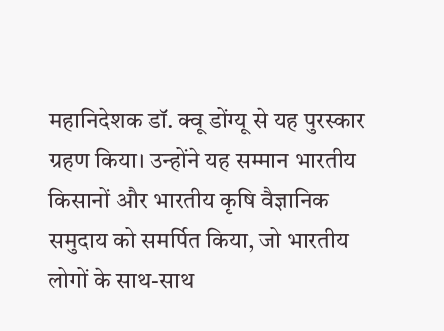महानिदेशक डॉ. क्वू डोंग्यू से यह पुरस्कार ग्रहण किया। उन्होंने यह सम्मान भारतीय किसानों और भारतीय कृषि वैज्ञानिक समुदाय को समर्पित किया, जो भारतीय लोगों के साथ-साथ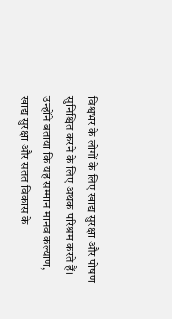विश्वभर के लोगों के लिए खाद्य सुरक्षा और पोषण सुनिश्चित करने के लिए अथक परिश्रम करते हैं।
उन्होंने बताया कि यह सम्मान मानव कल्याण, खाद्य सुरक्षा और सतत विकास के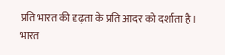प्रति भारत की दृढ़ता के प्रति आदर को दर्शाता है। भारत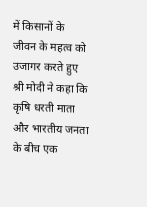में किसानों के जीवन के महत्व को उजागर करते हुए श्री मोदी ने कहा कि कृषि धरती माता और भारतीय जनता के बीच एक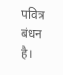पवित्र बंधन है।